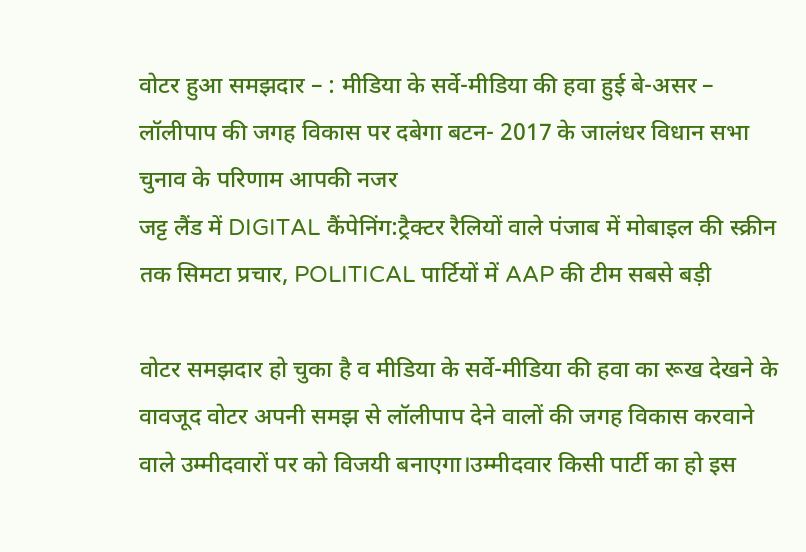वोटर हुआ समझदार – : मीडिया के सर्वे-मीडिया की हवा हुई बे-असर – लॉलीपाप की जगह विकास पर दबेगा बटन- 2017 के जालंधर विधान सभा चुनाव के परिणाम आपकी नजर
जट्ट लैंड में DIGITAL कैंपेनिंग:ट्रैक्टर रैलियों वाले पंजाब में मोबाइल की स्क्रीन तक सिमटा प्रचार, POLITICAL पार्टियों में AAP की टीम सबसे बड़ी

वोटर समझदार हो चुका है व मीडिया के सर्वे-मीडिया की हवा का रूख देखने के वावजूद वोटर अपनी समझ से लॉलीपाप देने वालों की जगह विकास करवाने वाले उम्मीदवारों पर को विजयी बनाएगा।उम्मीदवार किसी पार्टी का हो इस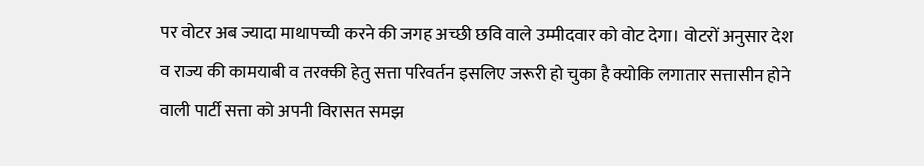पर वोटर अब ज्यादा माथापच्ची करने की जगह अच्छी छवि वाले उम्मीदवार को वोट देगा। वोटरों अनुसार देश व राज्य की कामयाबी व तरक्की हेतु सत्ता परिवर्तन इसलिए जरूरी हो चुका है क्योकि लगातार सत्तासीन होने वाली पार्टी सत्ता को अपनी विरासत समझ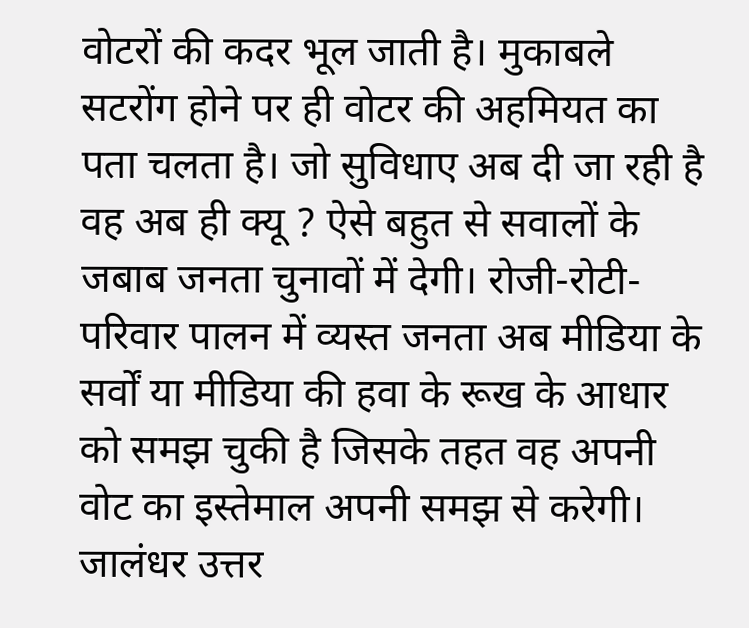वोटरों की कदर भूल जाती है। मुकाबले सटरोंग होने पर ही वोटर की अहमियत का पता चलता है। जो सुविधाए अब दी जा रही है वह अब ही क्यू ? ऐसे बहुत से सवालों के जबाब जनता चुनावों में देगी। रोजी-रोटी-परिवार पालन में व्यस्त जनता अब मीडिया के सर्वों या मीडिया की हवा के रूख के आधार को समझ चुकी है जिसके तहत वह अपनी वोट का इस्तेमाल अपनी समझ से करेगी।
जालंधर उत्तर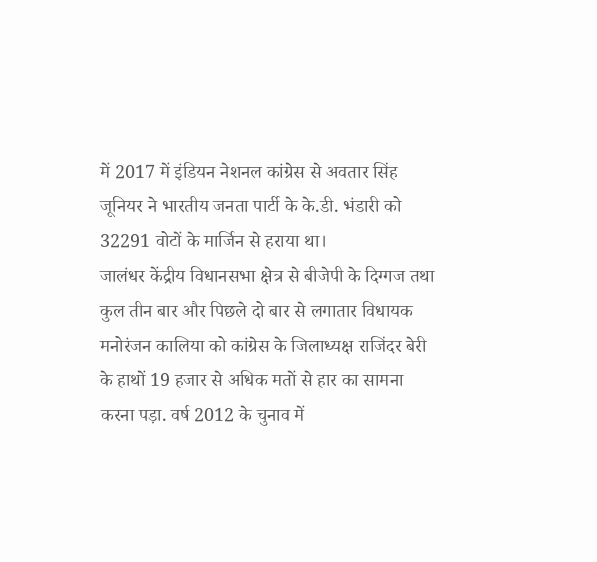में 2017 में इंडियन नेशनल कांग्रेस से अवतार सिंह जूनियर ने भारतीय जनता पार्टी के के.डी. भंडारी को 32291 वोटों के मार्जिन से हराया था।
जालंधर केंद्रीय विधानसभा क्षेत्र से बीजेपी के दिग्गज तथा कुल तीन बार और पिछले दो बार से लगातार विधायक मनोरंजन कालिया को कांग्रेस के जिलाध्यक्ष राजिंदर बेरी के हाथों 19 हजार से अधिक मतों से हार का सामना करना पड़ा. वर्ष 2012 के चुनाव में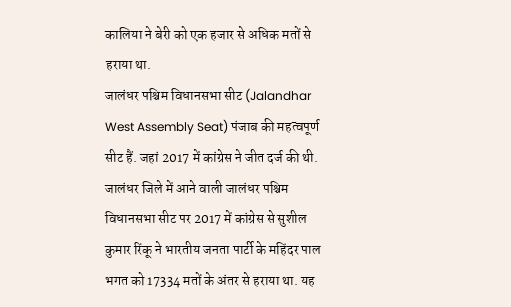कालिया ने बेरी को एक हजार से अधिक मतों से हराया था.
जालंधर पश्चिम विधानसभा सीट (Jalandhar West Assembly Seat) पंजाब की महत्वपूर्ण सीट हैं. जहां 2017 में कांग्रेस ने जीत दर्ज की थी. जालंधर जिले में आने वाली जालंधर पश्चिम विधानसभा सीट पर 2017 में कांग्रेस से सुशील कुमार रिंकू ने भारतीय जनता पार्टी के महिंदर पाल भगत को 17334 मतों के अंतर से हराया था. यह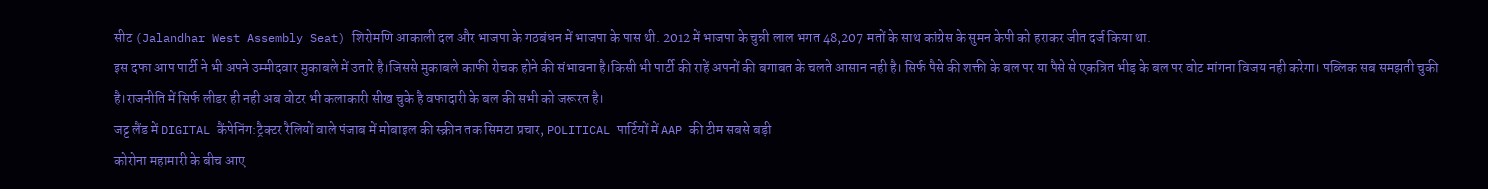सीट (Jalandhar West Assembly Seat) शिरोमणि आकाली दल और भाजपा के गठबंधन में भाजपा के पास थी. 2012 में भाजपा के चुन्नी लाल भगत 48,207 मतों के साथ कांग्रेस के सुमन केपी को हराकर जीत दर्ज किया था.
इस दफा आप पार्टी ने भी अपने उम्मीदवार मुकाबले में उतारे है।जिससे मुकाबले काफी रोचक होने की संभावना है।किसी भी पार्टी की राहें अपनों की बगाबत के चलते आसान नही है। सिर्फ पैसे की शक्ती के बल पर या पैसे से एकत्रित भीड़ के बल पर वोट मांगना विजय नही करेगा। पब्लिक सब समझती चुकी है।राजनीति में सिर्फ लीडर ही नही अब वोटर भी कलाकारी सीख चुके है वफादारी के बल की सभी को जरूरत है।
जट्ट लैंड में DIGITAL कैंपेनिंग:ट्रैक्टर रैलियों वाले पंजाब में मोबाइल की स्क्रीन तक सिमटा प्रचार, POLITICAL पार्टियों में AAP की टीम सबसे बड़ी
कोरोना महामारी के बीच आए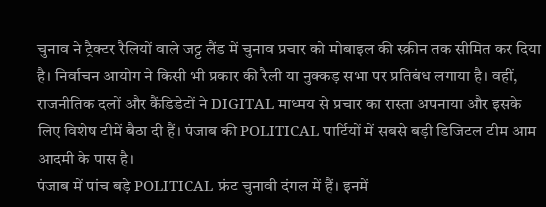चुनाव ने ट्रैक्टर रैलियों वाले जट्ट लैंड में चुनाव प्रचार को मोबाइल की स्क्रीन तक सीमित कर दिया है। निर्वाचन आयोग ने किसी भी प्रकार की रैली या नुक्कड़ सभा पर प्रतिबंध लगाया है। वहीं, राजनीतिक दलों और कैंडिडेटों ने DIGITAL माध्मय से प्रचार का रास्ता अपनाया और इसके लिए विशेष टीमें बैठा दी हैं। पंजाब की POLITICAL पार्टियों में सबसे बड़ी डिजिटल टीम आम आदमी के पास है।
पंजाब में पांच बड़े POLITICAL फ्रंट चुनावी दंगल में हैं। इनमें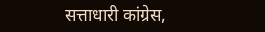सत्ताधारी कांग्रेस,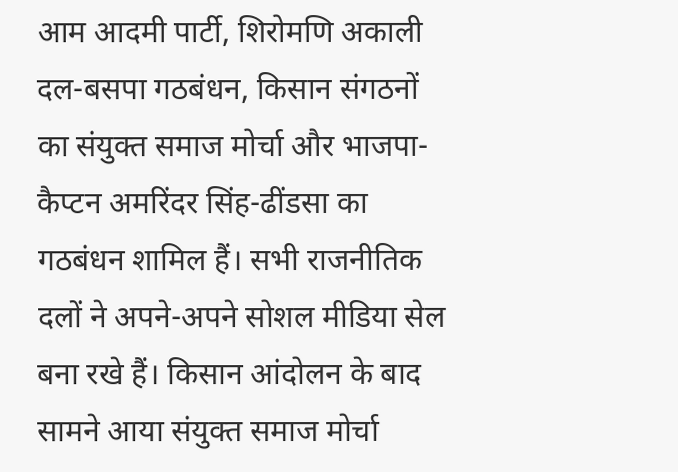आम आदमी पार्टी, शिरोमणि अकाली दल-बसपा गठबंधन, किसान संगठनों का संयुक्त समाज मोर्चा और भाजपा-कैप्टन अमरिंदर सिंह-ढींडसा का गठबंधन शामिल हैं। सभी राजनीतिक दलों ने अपने-अपने सोशल मीडिया सेल बना रखे हैं। किसान आंदोलन के बाद सामने आया संयुक्त समाज मोर्चा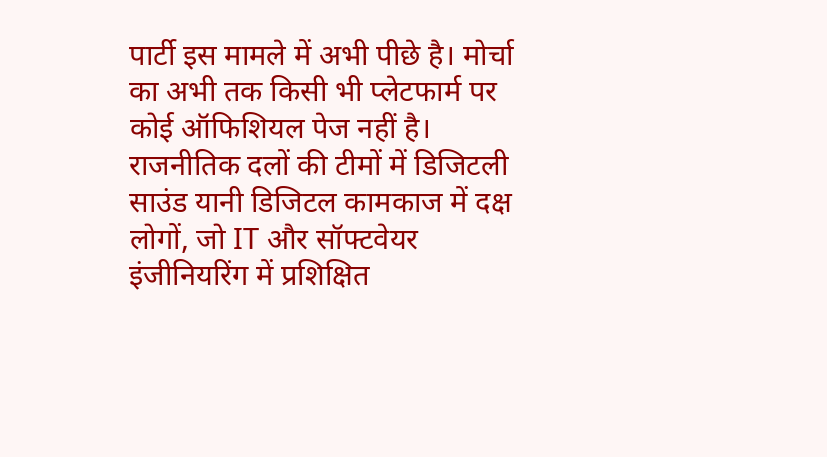पार्टी इस मामले में अभी पीछे है। मोर्चा का अभी तक किसी भी प्लेटफार्म पर कोई ऑफिशियल पेज नहीं है।
राजनीतिक दलों की टीमों में डिजिटली साउंड यानी डिजिटल कामकाज में दक्ष लोगों, जो IT और सॉफ्टवेयर इंजीनियरिंग में प्रशिक्षित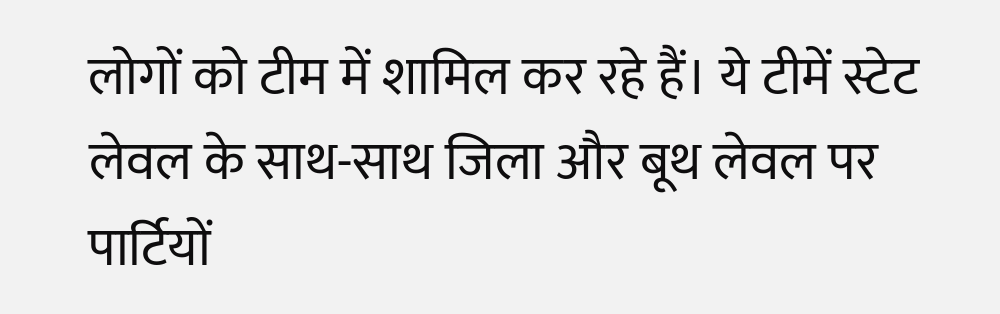लोगों को टीम में शामिल कर रहे हैं। ये टीमें स्टेट लेवल के साथ-साथ जिला और बूथ लेवल पर पार्टियों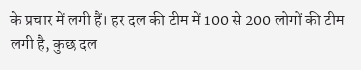के प्रचार में लगी हैं। हर दल की टीम में 100 से 200 लोगों की टीम लगी है, कुछ दल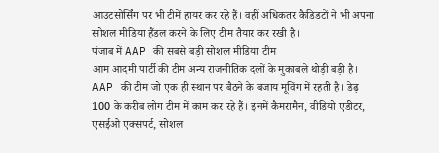आउटसोर्सिंग पर भी टीमें हायर कर रहे हैं। वहीं अधिकतर कैडिडटों ने भी अपना सोशल मीडिया हैंडल करने के लिए टीम तैयार कर रखी है।
पंजाब में AAP की सबसे बड़ी सोशल मीडिया टीम
आम आदमी पार्टी की टीम अन्य राजनीतिक दलों के मुकाबले थोड़ी बड़ी है। AAP की टीम जो एक ही स्थान पर बैठने के बजाय मूविंग में रहती है। डेढ़ 100 के करीब लोग टीम में काम कर रहे हैं। इनमें कैमरामैन, वीडियो एडीटर, एसईओ एक्सपर्ट, सोशल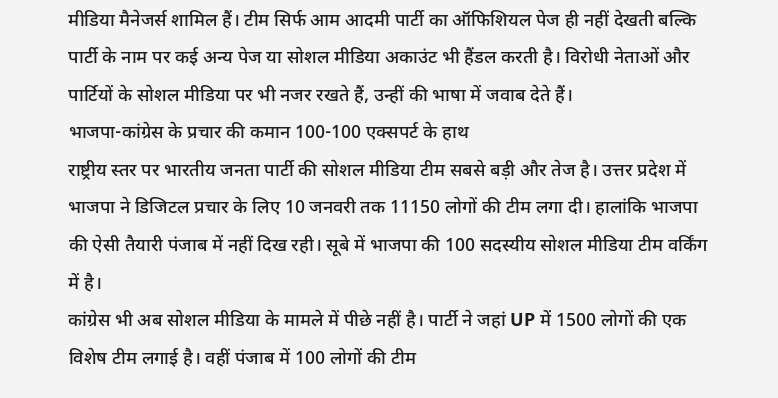मीडिया मैनेजर्स शामिल हैं। टीम सिर्फ आम आदमी पार्टी का ऑफिशियल पेज ही नहीं देखती बल्कि पार्टी के नाम पर कई अन्य पेज या सोशल मीडिया अकाउंट भी हैंडल करती है। विरोधी नेताओं और पार्टियों के सोशल मीडिया पर भी नजर रखते हैं, उन्हीं की भाषा में जवाब देते हैं।
भाजपा-कांग्रेस के प्रचार की कमान 100-100 एक्सपर्ट के हाथ
राष्ट्रीय स्तर पर भारतीय जनता पार्टी की सोशल मीडिया टीम सबसे बड़ी और तेज है। उत्तर प्रदेश में भाजपा ने डिजिटल प्रचार के लिए 10 जनवरी तक 11150 लोगों की टीम लगा दी। हालांकि भाजपा की ऐसी तैयारी पंजाब में नहीं दिख रही। सूबे में भाजपा की 100 सदस्यीय सोशल मीडिया टीम वर्किंग में है।
कांग्रेस भी अब सोशल मीडिया के मामले में पीछे नहीं है। पार्टी ने जहां UP में 1500 लोगों की एक विशेष टीम लगाई है। वहीं पंजाब में 100 लोगों की टीम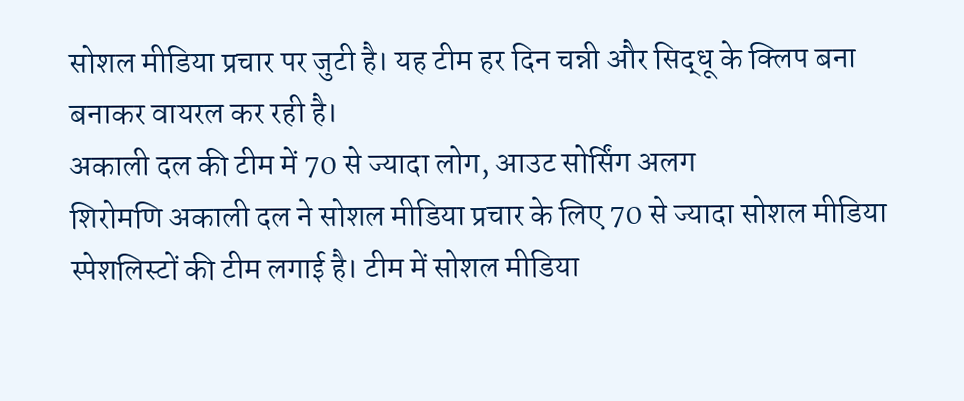सोशल मीडिया प्रचार पर जुटी है। यह टीम हर दिन चन्नी और सिद्धू के क्लिप बना बनाकर वायरल कर रही है।
अकाली दल की टीम में 70 से ज्यादा लोग, आउट सोर्सिंग अलग
शिरोमणि अकाली दल ने सोशल मीडिया प्रचार के लिए 70 से ज्यादा सोशल मीडिया स्पेशलिस्टों की टीम लगाई है। टीम में सोशल मीडिया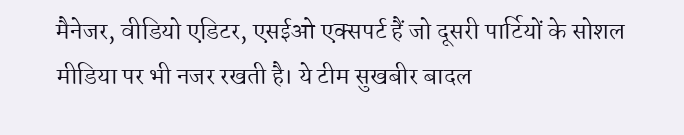मैनेजर, वीडियो एडिटर, एसईओ एक्सपर्ट हैं जो दूसरी पार्टियों के सोशल मीडिया पर भी नजर रखती है। ये टीम सुखबीर बादल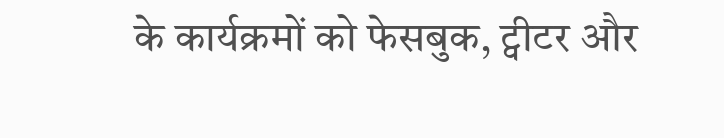के कार्यक्रमों को फेसबुक, ट्वीटर और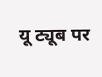यू ट्यूब पर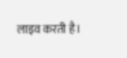लाइव करती है।